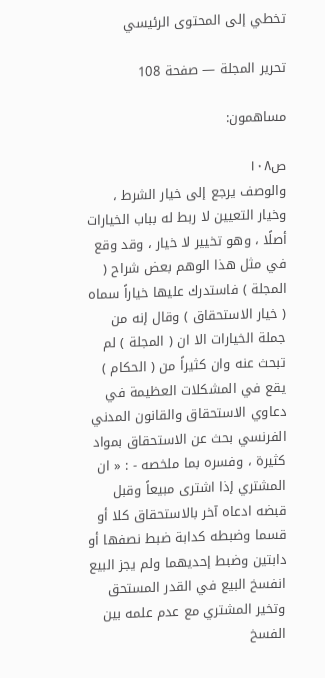تخطي إلى المحتوى الرئيسي

تحرير المجلة — صفحة 108

مساهمون:

ص١٠٨
والوصف يرجع إلى خيار الشرط ، وخيار التعيين لا ربط له بباب الخيارات أصلًا ، وهو تخيير لا خيار ، وقد وقع في مثل هذا الوهم بعض شراح ( المجلة ) فاستدرك عليها خياراً سماه ( خيار الاستحقاق ) وقال إنه من جملة الخيارات الا ان ( المجلة ) لم تبحث عنه وان كثيراً من ( الحكام ) يقع في المشكلات العظيمة في دعاوي الاستحقاق والقانون المدني الفرنسي بحث عن الاستحقاق بمواد كثيرة ، وفسره بما ملخصه - : « ان المشتري إذا اشترى مبيعاً وقبل قبضه ادعاه آخر بالاستحقاق كلا أو قسما وضبطه كدابة ضبط نصفها أو دابتين وضبط إحديهما ولم يجز البيع انفسخ البيع في القدر المستحق وتخير المشتري مع عدم علمه بين الفسخ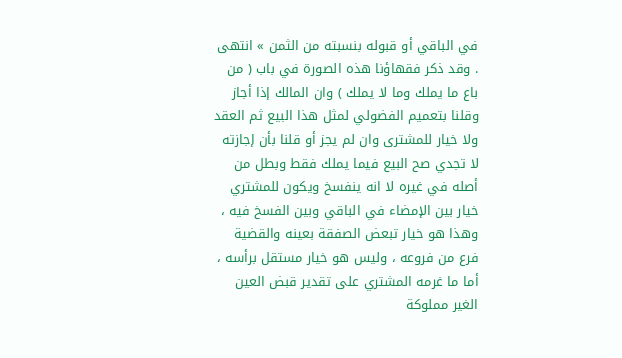في الباقي أو قبوله بنسبته من الثمن » انتهى . وقد ذكر فقهاؤنا هذه الصورة في باب ( من باع ما يملك وما لا يملك ) وان المالك إذا أجاز وقلنا بتعميم الفضولي لمثل هذا البيع ثم العقد ولا خيار للمشترى وان لم يجز أو قلنا بأن إجازته لا تجدي صح البيع فيما يملك فقط وبطل من أصله في غيره لا انه ينفسخ ويكون للمشتري خيار بين الإمضاء في الباقي وبين الفسخ فيه ، وهذا هو خيار تبعض الصفقة بعينه والقضية فرع من فروعه ، وليس هو خيار مستقل برأسه ، أما ما غرمه المشتري على تقدير قبض العين الغير مملوكة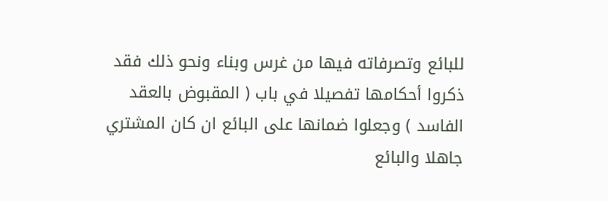للبائع وتصرفاته فيها من غرس وبناء ونحو ذلك فقد ذكروا أحكامها تفصيلا في باب ( المقبوض بالعقد الفاسد ) وجعلوا ضمانها على البائع ان كان المشتري جاهلا والبائع